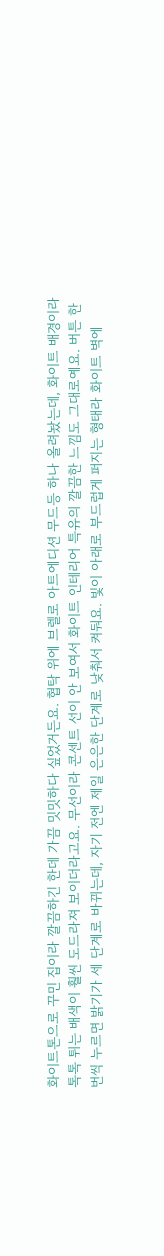화이트톤으로 꾸민 집이라 깔끔하긴 한데 가끔 밋밋하다 싶었거든요. 협탁 위에 브렐로 아트에디션 무드등 하나 올려놨는데, 화이트 배경이라 톡톡 튀는 배색이 훨씬 도드라져 보이더라고요. 무선이라 콘센트 선이 안 보여서 화이트 인테리어 특유의 깔끔한 느낌도 그대로예요. 버튼 한 번씩 누르면 밝기가 세 단계로 바뀌는데, 자기 전엔 제일 은은한 단계로 낮춰서 켜둬요. 빛이 아래로 부드럽게 퍼지는 형태라 화이트 벽에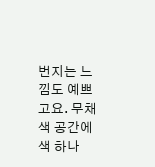번지는 느낌도 예쁘고요. 무채색 공간에 색 하나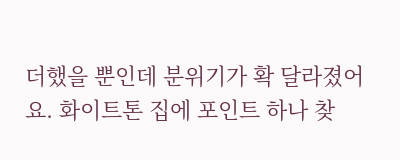더했을 뿐인데 분위기가 확 달라졌어요. 화이트톤 집에 포인트 하나 찾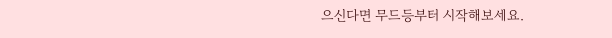으신다면 무드등부터 시작해보세요.